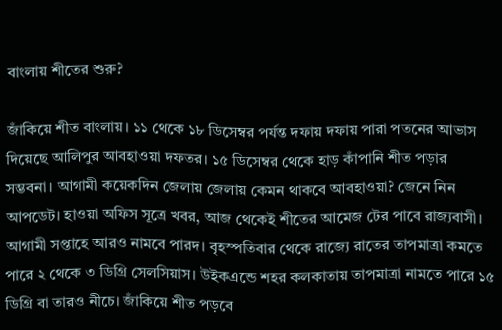বাংলায় শীতের শুরু?

জাঁকিয়ে শীত বাংলায়। ১১ থেকে ১৮ ডিসেম্বর পর্যন্ত দফায় দফায় পারা পতনের আভাস দিয়েছে আলিপুর আবহাওয়া দফতর। ১৫ ডিসেম্বর থেকে হাড় কাঁপানি শীত পড়ার সম্ভবনা। আগামী কয়েকদিন জেলায় জেলায় কেমন থাকবে আবহাওয়া? জেনে নিন আপডেট। হাওয়া অফিস সূত্রে খবর, আজ থেকেই শীতের আমেজ টের পাবে রাজ্যবাসী। আগামী সপ্তাহে আরও নামবে পারদ। বৃহস্পতিবার থেকে রাজ্যে রাতের তাপমাত্রা কমতে পারে ২ থেকে ৩ ডিগ্রি সেলসিয়াস। উইকএন্ডে শহর কলকাতায় তাপমাত্রা নামতে পারে ১৫ ডিগ্রি বা তারও নীচে। জাঁকিয়ে শীত পড়বে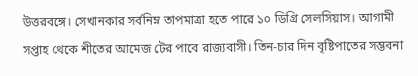উত্তরবঙ্গে। সেখানকার সর্বনিম্ন তাপমাত্রা হতে পারে ১০ ডিগ্রি সেলসিয়াস। আগামী সপ্তাহ থেকে শীতের আমেজ টের পাবে রাজ্যবাসী। তিন-চার দিন বৃষ্টিপাতের সম্ভবনা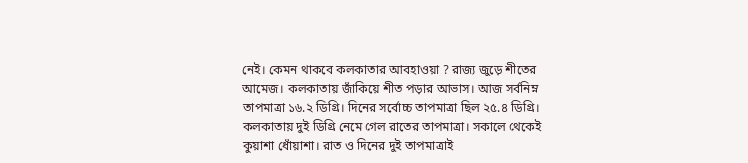নেই। কেমন থাকবে কলকাতার আবহাওয়া ? রাজ্য জুড়ে শীতের আমেজ। কলকাতায় জাঁকিয়ে শীত পড়ার আভাস। আজ সর্বনিম্ন তাপমাত্রা ১৬.২ ডিগ্রি। দিনের সর্বোচ্চ তাপমাত্রা ছিল ২৫.৪ ডিগ্রি। কলকাতায় দুই ডিগ্রি নেমে গেল রাতের তাপমাত্রা। সকালে থেকেই কুয়াশা ধোঁয়াশা। রাত ও দিনের দুই তাপমাত্রাই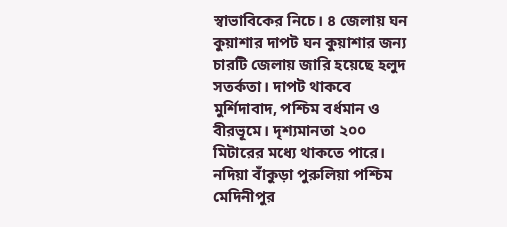স্বাভাবিকের নিচে। ৪ জেলায় ঘন কুয়াশার দাপট ঘন কুয়াশার জন্য চারটি জেলায় জারি হয়েছে হলুদ সতর্কতা। দাপট থাকবে মুর্শিদাবাদ, পশ্চিম বর্ধমান ও বীরভূমে। দৃশ্যমানতা ২০০ মিটারের মধ্যে থাকতে পারে। নদিয়া বাঁকুড়া পুরুলিয়া পশ্চিম মেদিনীপুর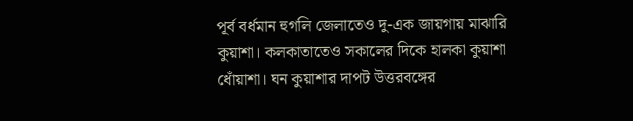পূর্ব বর্ধমান হুগলি জেলাতেও দু-এক জায়গায় মাঝারি কুয়াশা। কলকাতাতেও সকালের দিকে হালকা কুয়াশা ধোঁয়াশা। ঘন কুয়াশার দাপট উত্তরবঙ্গের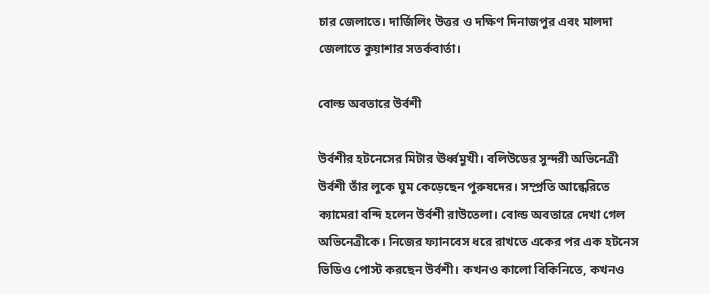চার জেলাতে। দার্জিলিং উত্তর ও দক্ষিণ দিনাজপুর এবং মালদা জেলাতে কুয়াশার সতর্কবার্তা।

বোল্ড অবতারে উর্বশী

উর্বশীর হটনেসের মিটার ঊর্ধ্বমুখী। বলিউডের সুন্দরী অভিনেত্রী উর্বশী তাঁর লুকে ঘুম কেড়েছেন পুরুষদের। সম্প্রতি আন্ধেরিতে ক্যামেরা বন্দি হলেন উর্বশী রাউতেলা। বোল্ড অবতারে দেখা গেল অভিনেত্রীকে। নিজের ফ্যানবেস ধরে রাখতে একের পর এক হটনেস ভিডিও পোস্ট করছেন উর্বশী। কখনও কালো বিকিনিতে, কখনও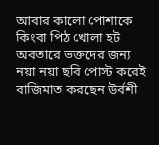আবার কালো পোশাকে কিংবা পিঠ খোলা হট অবতারে ভক্তদের জন্য নয়া নয়া ছবি পোস্ট করেই বাজিমাত করছেন উর্বশী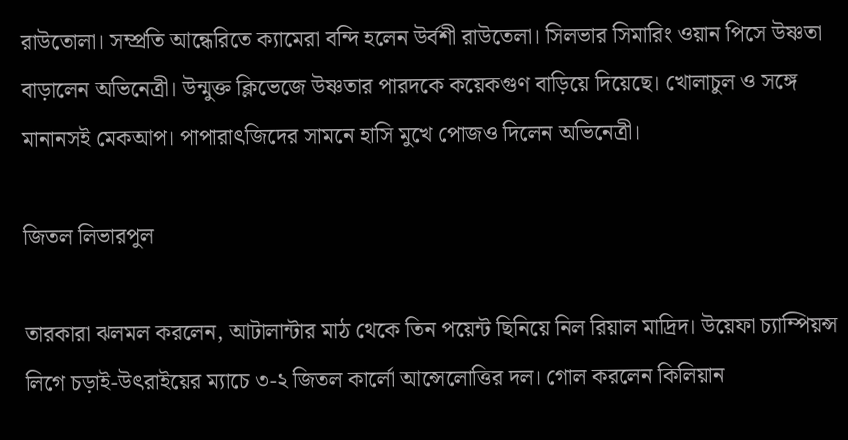রাউতোলা। সম্প্রতি আন্ধেরিতে ক্যামেরা বন্দি হলেন উর্বশী রাউতেলা। সিলভার সিমারিং ওয়ান পিসে উষ্ণতা বাড়ালেন অভিনেত্রী। উন্মুক্ত ক্লিভেজে উষ্ণতার পারদকে কয়েকগুণ বাড়িয়ে দিয়েছে। খোলাচুল ও সঙ্গে মানানসই মেকআপ। পাপারাৎজিদের সামনে হাসি মুখে পোজও দিলেন অভিনেত্রী।

জিতল লিভারপুল

তারকারা ঝলমল করলেন, আটালান্টার মাঠ থেকে তিন পয়েন্ট ছিনিয়ে নিল রিয়াল মাদ্রিদ। উয়েফা চ্যাম্পিয়ন্স লিগে চড়াই-উৎরাইয়ের ম্যাচে ৩-২ জিতল কার্লো আন্সেলোত্তির দল। গোল করলেন কিলিয়ান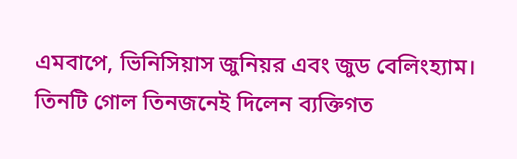এমবাপে, ভিনিসিয়াস জুনিয়র এবং জুড বেলিংহ্যাম। তিনটি গোল তিনজনেই দিলেন ব্যক্তিগত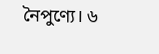নৈপুণ্যে। ৬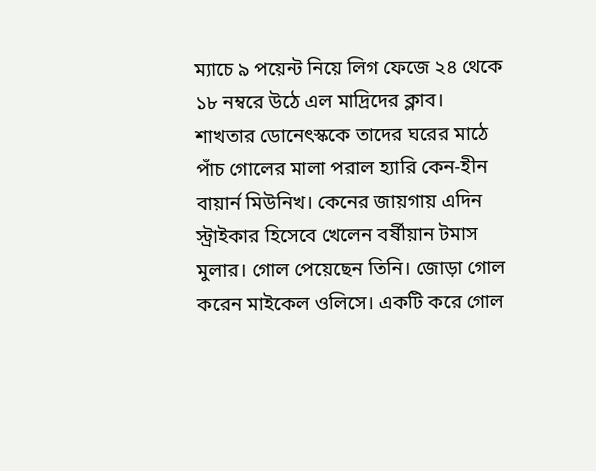ম্যাচে ৯ পয়েন্ট নিয়ে লিগ ফেজে ২৪ থেকে ১৮ নম্বরে উঠে এল মাদ্রিদের ক্লাব। শাখতার ডোনেৎস্ককে তাদের ঘরের মাঠে পাঁচ গোলের মালা পরাল হ্যারি কেন-হীন বায়ার্ন মিউনিখ। কেনের জায়গায় এদিন স্ট্রাইকার হিসেবে খেলেন বর্ষীয়ান টমাস মুলার। গোল পেয়েছেন তিনি। জোড়া গোল করেন মাইকেল ওলিসে। একটি করে গোল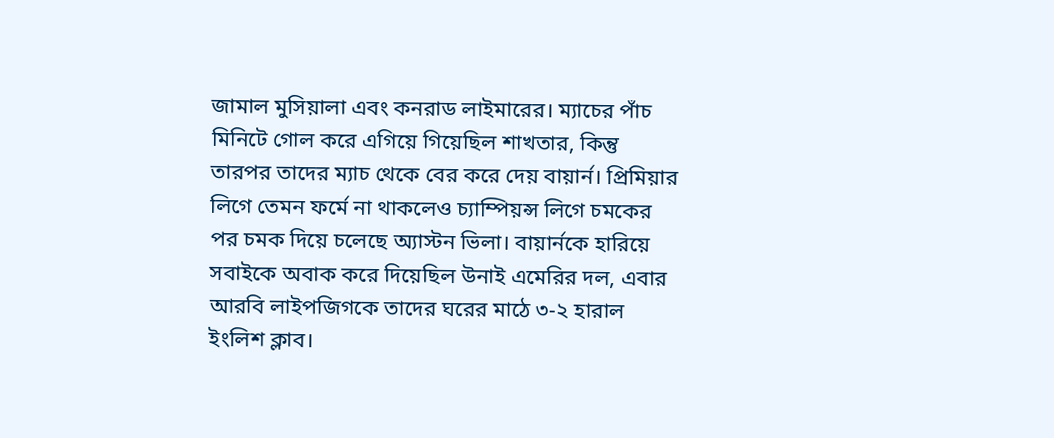জামাল মুসিয়ালা এবং কনরাড লাইমারের। ম্যাচের পাঁচ মিনিটে গোল করে এগিয়ে গিয়েছিল শাখতার, কিন্তু তারপর তাদের ম্যাচ থেকে বের করে দেয় বায়ার্ন। প্রিমিয়ার লিগে তেমন ফর্মে না থাকলেও চ্যাম্পিয়ন্স লিগে চমকের পর চমক দিয়ে চলেছে অ্যাস্টন ভিলা। বায়ার্নকে হারিয়ে সবাইকে অবাক করে দিয়েছিল উনাই এমেরির দল, এবার আরবি লাইপজিগকে তাদের ঘরের মাঠে ৩-২ হারাল ইংলিশ ক্লাব।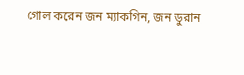গোল করেন জন ম্যাকগিন, জন ডুরান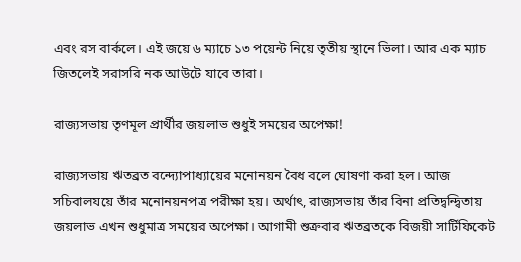এবং রস বার্কলে। এই জয়ে ৬ ম্যাচে ১৩ পয়েন্ট নিয়ে তৃতীয় স্থানে ভিলা। আর এক ম্যাচ জিতলেই সরাসরি নক আউটে যাবে তারা।

রাজ্যসভায় তৃণমূল প্রার্থীর জয়লাভ শুধুই সময়ের অপেক্ষা!

রাজ্যসভায় ঋতব্রত বন্দ্যোপাধ্যায়ের মনোনয়ন বৈধ বলে ঘোষণা করা হল। আজ সচিবালযয়ে তাঁর মনোনয়নপত্র পরীক্ষা হয়। অর্থাৎ, রাজ্যসভায় তাঁর বিনা প্রতিদ্বন্দ্বিতায় জয়লাভ এখন শুধুমাত্র সময়ের অপেক্ষা। আগামী শুক্রবার ঋতব্রতকে বিজয়ী সার্টিফিকেট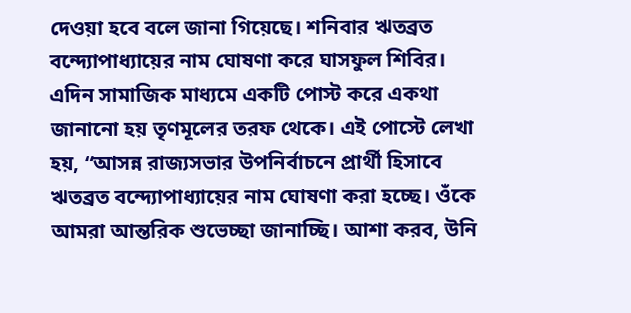দেওয়া হবে বলে জানা গিয়েছে। শনিবার ঋতব্রত বন্দ্যোপাধ্যায়ের নাম ঘোষণা করে ঘাসফুল শিবির। এদিন সামাজিক মাধ্যমে একটি পোস্ট করে একথা জানানো হয় তৃণমূলের তরফ থেকে। এই পোস্টে লেখা হয়, “আসন্ন রাজ্যসভার উপনির্বাচনে প্রার্থী হিসাবে ঋতব্রত বন্দ্যোপাধ্যায়ের নাম ঘোষণা করা হচ্ছে। ওঁকে আমরা আন্তরিক শুভেচ্ছা জানাচ্ছি। আশা করব, উনি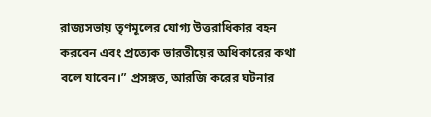রাজ্যসভায় তৃণমূলের যোগ্য উত্তরাধিকার বহন করবেন এবং প্রত্যেক ভারতীয়ের অধিকারের কথা বলে যাবেন।” প্রসঙ্গত, আরজি করের ঘটনার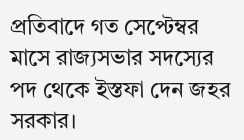প্রতিবাদে গত সেপ্টেম্বর মাসে রাজ্যসভার সদস্যের পদ থেকে ইস্তফা দেন জহর সরকার।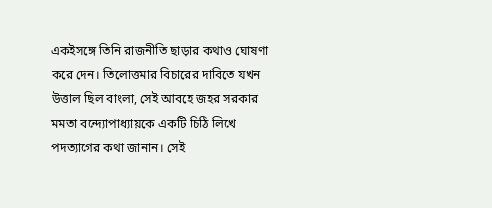একইসঙ্গে তিনি রাজনীতি ছাড়ার কথাও ঘোষণা করে দেন। তিলোত্তমার বিচারের দাবিতে যখন উত্তাল ছিল বাংলা, সেই আবহে জহর সরকার মমতা বন্দ্যোপাধ্যায়কে একটি চিঠি লিখে পদত্যাগের কথা জানান। সেই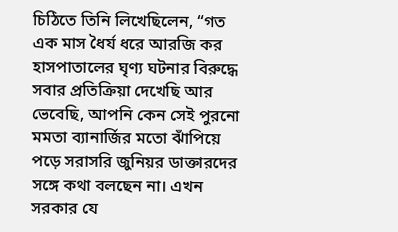চিঠিতে তিনি লিখেছিলেন, “গত এক মাস ধৈর্য ধরে আরজি কর হাসপাতালের ঘৃণ্য ঘটনার বিরুদ্ধে সবার প্রতিক্রিয়া দেখেছি আর ভেবেছি, আপনি কেন সেই পুরনো মমতা ব্যানার্জির মতো ঝাঁপিয়ে পড়ে সরাসরি জুনিয়র ডাক্তারদের সঙ্গে কথা বলছেন না। এখন সরকার যে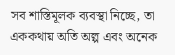সব শাস্তিমূলক ব্যবস্থা নিচ্ছে, তা এককথায় অতি অল্প এবং অনেক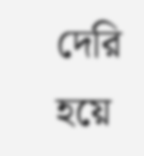দেরি হয়ে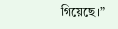গিয়েছে।”